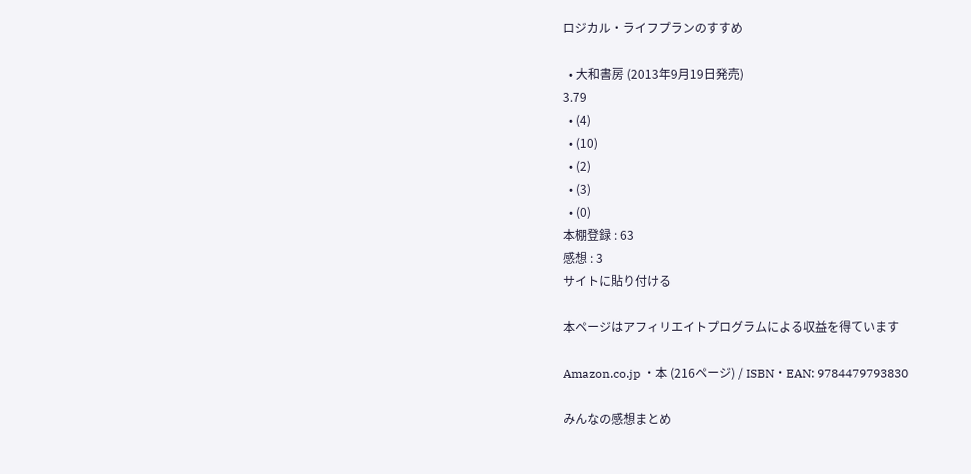ロジカル・ライフプランのすすめ

  • 大和書房 (2013年9月19日発売)
3.79
  • (4)
  • (10)
  • (2)
  • (3)
  • (0)
本棚登録 : 63
感想 : 3
サイトに貼り付ける

本ページはアフィリエイトプログラムによる収益を得ています

Amazon.co.jp ・本 (216ページ) / ISBN・EAN: 9784479793830

みんなの感想まとめ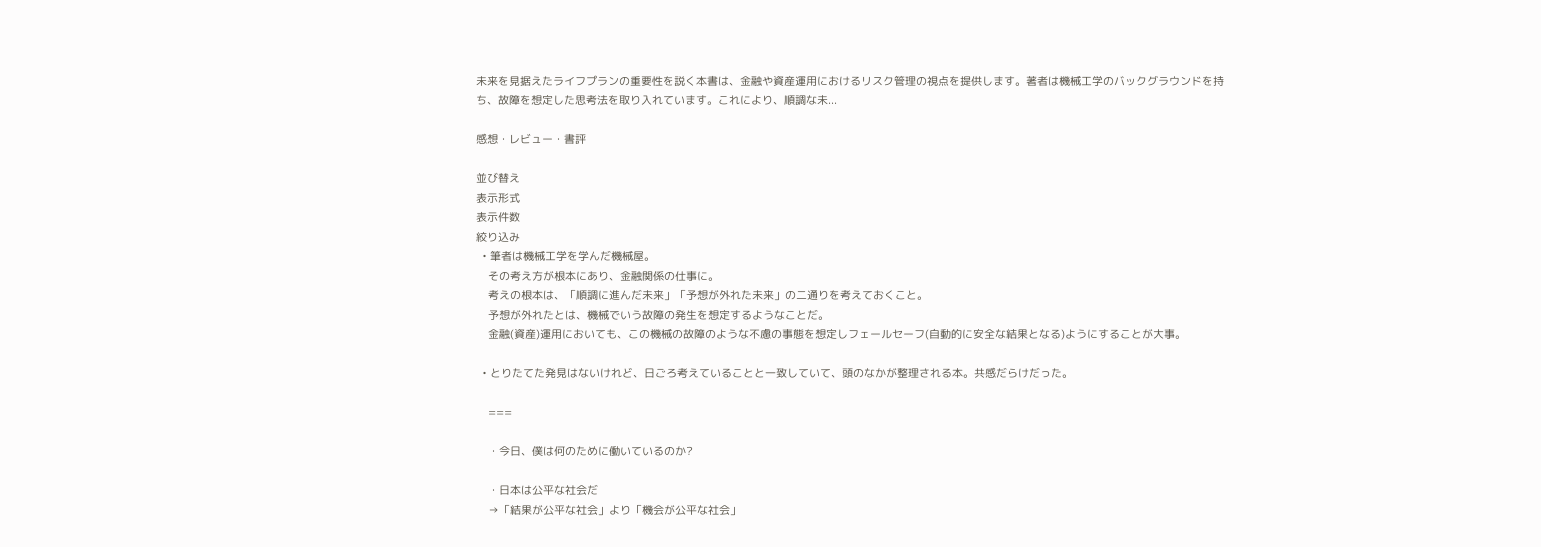未来を見据えたライフプランの重要性を説く本書は、金融や資産運用におけるリスク管理の視点を提供します。著者は機械工学のバックグラウンドを持ち、故障を想定した思考法を取り入れています。これにより、順調な未...

感想・レビュー・書評

並び替え
表示形式
表示件数
絞り込み
  • 筆者は機械工学を学んだ機械屋。
    その考え方が根本にあり、金融関係の仕事に。
    考えの根本は、「順調に進んだ未来」「予想が外れた未来」の二通りを考えておくこと。
    予想が外れたとは、機械でいう故障の発生を想定するようなことだ。
    金融(資産)運用においても、この機械の故障のような不慮の事態を想定しフェールセーフ(自動的に安全な結果となる)ようにすることが大事。

  • とりたてた発見はないけれど、日ごろ考えていることと一致していて、頭のなかが整理される本。共感だらけだった。

    ===

    ・今日、僕は何のために働いているのか?

    ・日本は公平な社会だ
    →「結果が公平な社会」より「機会が公平な社会」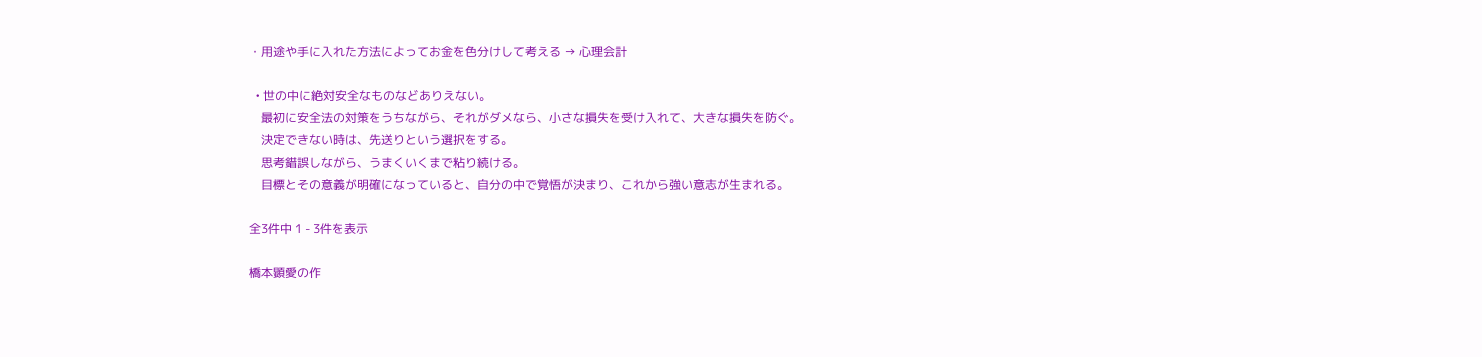・用途や手に入れた方法によってお金を色分けして考える → 心理会計

  • 世の中に絶対安全なものなどありえない。
    最初に安全法の対策をうちながら、それがダメなら、小さな損失を受け入れて、大きな損失を防ぐ。
    決定できない時は、先送りという選択をする。
    思考錯誤しながら、うまくいくまで粘り続ける。
    目標とその意義が明確になっていると、自分の中で覚悟が決まり、これから強い意志が生まれる。

全3件中 1 - 3件を表示

橋本顕愛の作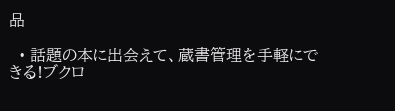品

  • 話題の本に出会えて、蔵書管理を手軽にできる!ブクロ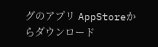グのアプリ AppStoreからダウンロード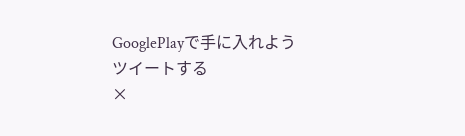GooglePlayで手に入れよう
ツイートする
×